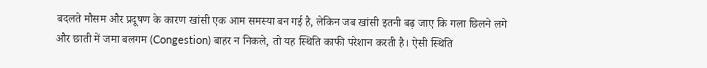बदलते मौसम और प्रदूषण के कारण खांसी एक आम समस्या बन गई है, लेकिन जब खांसी इतनी बढ़ जाए कि गला छिलने लगे और छाती में जमा बलगम (Congestion) बाहर न निकले, तो यह स्थिति काफी परेशान करती है। ऐसी स्थिति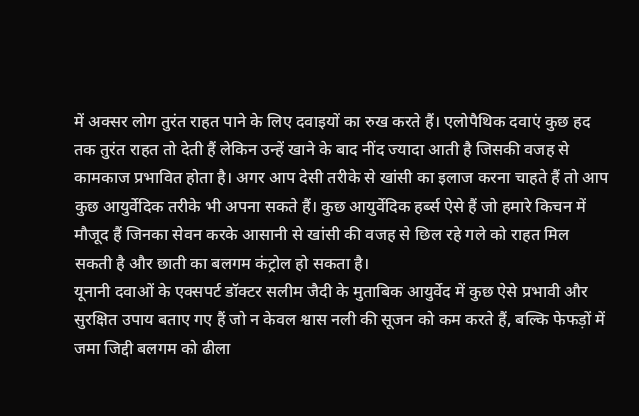में अक्सर लोग तुरंत राहत पाने के लिए दवाइयों का रुख करते हैं। एलोपैथिक दवाएं कुछ हद तक तुरंत राहत तो देती हैं लेकिन उन्हें खाने के बाद नींद ज्यादा आती है जिसकी वजह से कामकाज प्रभावित होता है। अगर आप देसी तरीके से खांसी का इलाज करना चाहते हैं तो आप कुछ आयुर्वेदिक तरीके भी अपना सकते हैं। कुछ आयुर्वेदिक हर्ब्स ऐसे हैं जो हमारे किचन में मौजूद हैं जिनका सेवन करके आसानी से खांसी की वजह से छिल रहे गले को राहत मिल सकती है और छाती का बलगम कंट्रोल हो सकता है।
यूनानी दवाओं के एक्सपर्ट डॉक्टर सलीम जैदी के मुताबिक आयुर्वेद में कुछ ऐसे प्रभावी और सुरक्षित उपाय बताए गए हैं जो न केवल श्वास नली की सूजन को कम करते हैं, बल्कि फेफड़ों में जमा जिद्दी बलगम को ढीला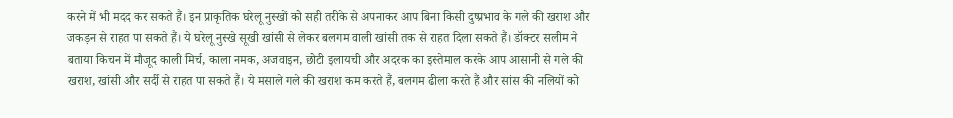करने में भी मदद कर सकते हैं। इन प्राकृतिक घरेलू नुस्खों को सही तरीके से अपनाकर आप बिना किसी दुष्प्रभाव के गले की खराश और जकड़न से राहत पा सकते हैं। ये घरेलू नुस्खे सूखी खांसी से लेकर बलगम वाली खांसी तक से राहत दिला सकते हैं। डॉक्टर सलीम ने बताया किचन में मौजूद काली मिर्च, काला नमक, अजवाइन, छोटी इलायची और अदरक का इस्तेमाल करके आप आसानी से गले की खराश, खांसी और सर्दी से राहत पा सकते हैं। ये मसाले गले की खराश कम करते हैं, बलगम ढीला करते हैं और सांस की नलियों को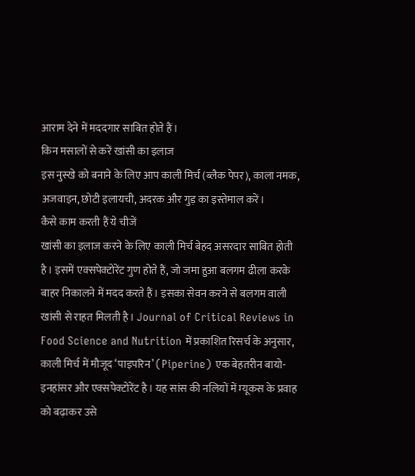आराम देने में मददगार साबित होते हैं।
किन मसालों से करें खांसी का इलाज
इस नुस्खे को बनाने के लिए आप काली मिर्च (ब्लैक पेपर), काला नमक, अजवाइन, छोटी इलायची, अदरक और गुड़ का इस्तेमाल करें।
कैसे काम करती हैं ये चीजें
खांसी का इलाज करने के लिए काली मिर्च बेहद असरदार साबित होती है। इसमें एक्सपेक्टोरेंट गुण होते हैं, जो जमा हुआ बलगम ढीला करके बाहर निकालने में मदद करते हैं। इसका सेवन करने से बलगम वाली खांसी से राहत मिलती है। Journal of Critical Reviews in Food Science and Nutrition में प्रकाशित रिसर्च के अनुसार, काली मिर्च में मौजूद ‘पाइपरिन’ (Piperine) एक बेहतरीन बायो-इनहांसर और एक्सपेक्टोरेंट है। यह सांस की नलियों में म्यूकस के प्रवाह को बढ़ाकर उसे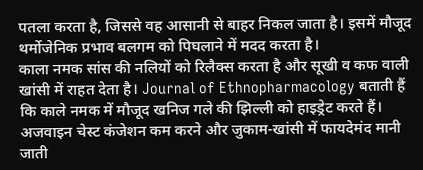पतला करता है, जिससे वह आसानी से बाहर निकल जाता है। इसमें मौजूद थर्मोजेनिक प्रभाव बलगम को पिघलाने में मदद करता है।
काला नमक सांस की नलियों को रिलैक्स करता है और सूखी व कफ वाली खांसी में राहत देता है। Journal of Ethnopharmacology बताती हैं कि काले नमक में मौजूद खनिज गले की झिल्ली को हाइड्रेट करते हैं। अजवाइन चेस्ट कंजेशन कम करने और जुकाम-खांसी में फायदेमंद मानी जाती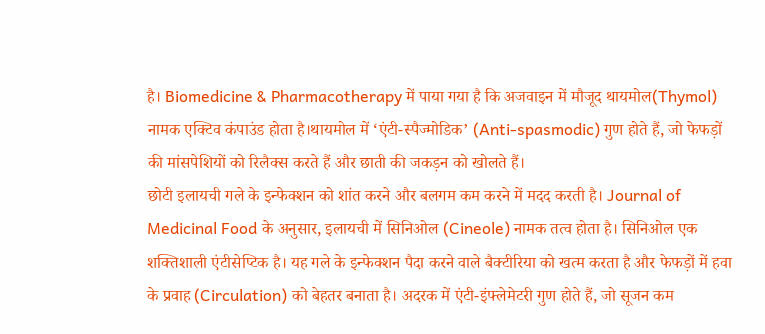है। Biomedicine & Pharmacotherapy में पाया गया है कि अजवाइन में मौजूद थायमोल(Thymol) नामक एक्टिव कंपाउंड होता है।थायमोल में ‘एंटी-स्पैज्मोडिक’ (Anti-spasmodic) गुण होते हैं, जो फेफड़ों की मांसपेशियों को रिलैक्स करते हैं और छाती की जकड़न को खोलते हैं।
छोटी इलायची गले के इन्फेक्शन को शांत करने और बलगम कम करने में मदद करती है। Journal of Medicinal Food के अनुसार, इलायची में सिनिओल (Cineole) नामक तत्व होता है। सिनिओल एक शक्तिशाली एंटीसेप्टिक है। यह गले के इन्फेक्शन पैदा करने वाले बैक्टीरिया को खत्म करता है और फेफड़ों में हवा के प्रवाह (Circulation) को बेहतर बनाता है। अदरक में एंटी-इंफ्लेमेटरी गुण होते हैं, जो सूजन कम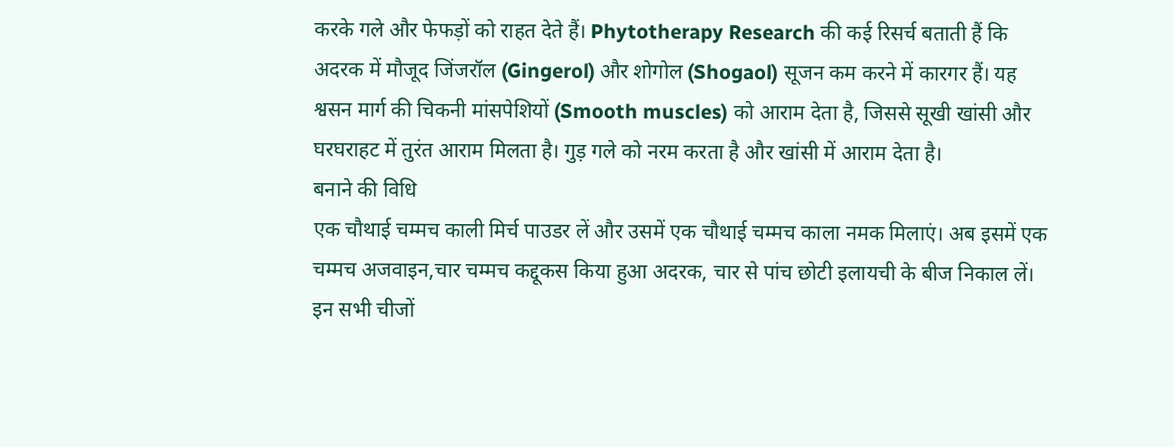करके गले और फेफड़ों को राहत देते हैं। Phytotherapy Research की कई रिसर्च बताती हैं कि अदरक में मौजूद जिंजरॉल (Gingerol) और शोगोल (Shogaol) सूजन कम करने में कारगर हैं। यह श्वसन मार्ग की चिकनी मांसपेशियों (Smooth muscles) को आराम देता है, जिससे सूखी खांसी और घरघराहट में तुरंत आराम मिलता है। गुड़ गले को नरम करता है और खांसी में आराम देता है।
बनाने की विधि
एक चौथाई चम्मच काली मिर्च पाउडर लें और उसमें एक चौथाई चम्मच काला नमक मिलाएं। अब इसमें एक चम्मच अजवाइन,चार चम्मच कद्दूकस किया हुआ अदरक, चार से पांच छोटी इलायची के बीज निकाल लें। इन सभी चीजों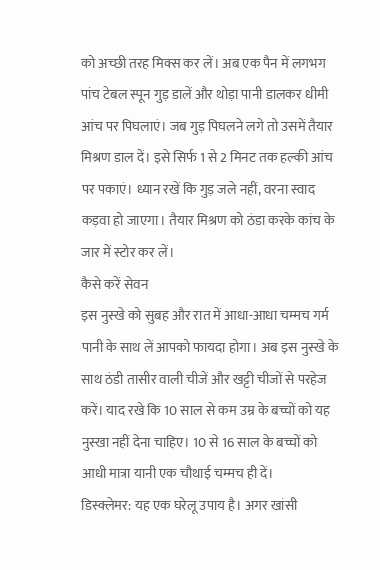को अच्छी तरह मिक्स कर लें। अब एक पैन में लगभग पांच टेबल स्पून गुड़ डालें और थोड़ा पानी डालकर धीमी आंच पर पिघलाएं। जब गुड़ पिघलने लगे तो उसमें तैयार मिश्रण डाल दें। इसे सिर्फ 1 से 2 मिनट तक हल्की आंच पर पकाएं। ध्यान रखें कि गुड़ जले नहीं, वरना स्वाद कड़वा हो जाएगा। तैयार मिश्रण को ठंडा करके कांच के जार में स्टोर कर लें।
कैसे करें सेवन
इस नुस्खे को सुबह और रात में आधा-आधा चम्मच गर्म पानी के साथ लें आपको फायदा होगा। अब इस नुस्खे के साथ ठंडी तासीर वाली चीजें और खट्टी चीजों से परहेज करें। याद रखे कि 10 साल से कम उम्र के बच्चों को यह नुस्खा नहीं देना चाहिए। 10 से 16 साल के बच्चों को आधी मात्रा यानी एक चौथाई चम्मच ही दें।
डिस्क्लेमर: यह एक घरेलू उपाय है। अगर खांसी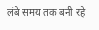लंबे समय तक बनी रहे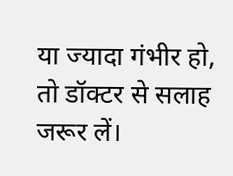या ज्यादा गंभीर हो, तो डॉक्टर से सलाह जरूर लें।